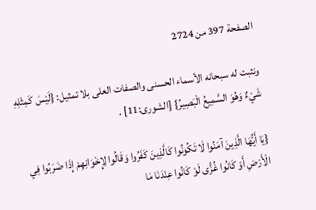الصفحة 397 من 2724

ونثبت له سبحانه الأسماء الحسنى والصفات العلى بلا تمثيل: {لَيْسَ كَمِثْلِهِ شَيْءٌ وَهُوَ السَّمِيعُ الْبَصِيرُ} [الشورى:11] .

{يَا أَيُّهَا الَّذِينَ آمَنُوا لَا تَكُونُوا كَالَّذِينَ كَفَرُوا وَقَالُوا لِإِخْوَانِهِمْ إِذَا ضَرَبُوا فِي الْأَرْضِ أَوْ كَانُوا غُزًّى لَوْ كَانُوا عِنْدَنَا مَا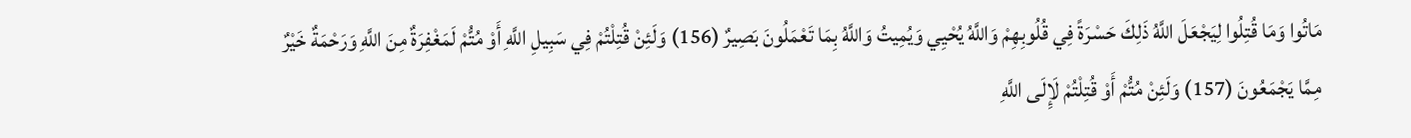مَاتُوا وَمَا قُتِلُوا لِيَجْعَلَ اللَّهُ ذَلِكَ حَسْرَةً فِي قُلُوبِهِمْ وَاللَّهُ يُحْيِي وَيُمِيتُ وَاللَّهُ بِمَا تَعْمَلُونَ بَصِيرٌ (156) وَلَئِنْ قُتِلْتُمْ فِي سَبِيلِ اللَّهِ أَوْ مُتُّمْ لَمَغْفِرَةٌ مِنَ اللَّهِ وَرَحْمَةٌ خَيْرٌ مِمَّا يَجْمَعُونَ (157) وَلَئِنْ مُتُّمْ أَوْ قُتِلْتُمْ لَإِلَى اللَّهِ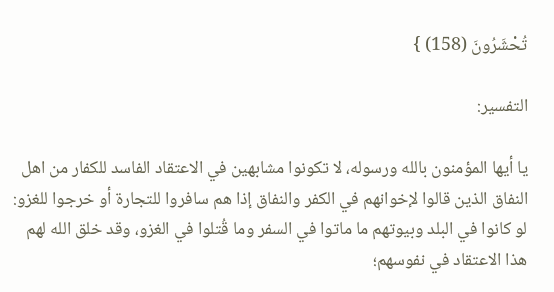تُحْشَرُونَ (158) }

التفسير:

يا أيها المؤمنون بالله ورسوله، لا تكونوا مشابهين في الاعتقاد الفاسد للكفار من اهل النفاق الذين قالوا لإخوانهم في الكفر والنفاق إذا هم سافروا للتجارة أو خرجوا للغزو: لو كانوا في البلد وبيوتهم ما ماتوا في السفر وما قُتلوا في الغزو، وقد خلق الله لهم هذا الاعتقاد في نفوسهم؛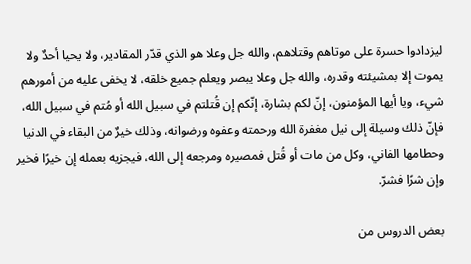ليزدادوا حسرة على موتاهم وقتلاهم، والله جل وعلا هو الذي قدّر المقادير، ولا يحيا أحدٌ ولا يموت إلا بمشيئته وقدره، والله جل وعلا يبصر ويعلم جميع خلقه، لا يخفى عليه من أمورهم شيء، ويا أيها المؤمنون، إنّ لكم بشارة، إنّكم إن قُتلتم في سبيل الله أو مُتم في سبيل الله، فإنّ ذلك وسيلة إلى نيل مغفرة الله ورحمته وعفوه ورضوانه، وذلك خيرٌ من البقاء في الدنيا وحطامها الفاني، وكل من مات أو قُتل فمصيره ومرجعه إلى الله، فيجزيه بعمله إن خيرًا فخير وإن شرًا فشرّ.

بعض الدروس من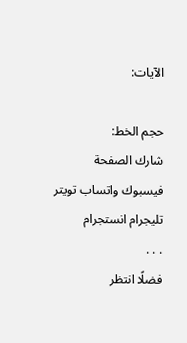الآيات:

حجم الخط:
شارك الصفحة
فيسبوك واتساب تويتر تليجرام انستجرام
. . .
فضلًا انتظر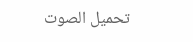تحميل الصوت